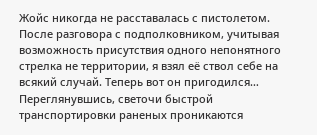Жойс никогда не расставалась с пистолетом. После разговора с подполковником, учитывая возможность присутствия одного непонятного стрелка не территории, я взял её ствол себе на всякий случай. Теперь вот он пригодился…
Переглянувшись, светочи быстрой транспортировки раненых проникаются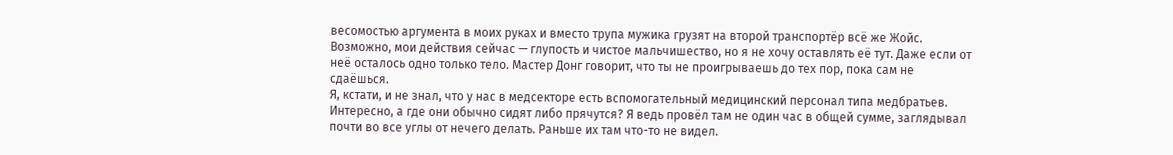весомостью аргумента в моих руках и вместо трупа мужика грузят на второй транспортёр всё же Жойс.
Возможно, мои действия сейчас — глупость и чистое мальчишество, но я не хочу оставлять её тут. Даже если от неё осталось одно только тело. Мастер Донг говорит, что ты не проигрываешь до тех пор, пока сам не сдаёшься.
Я, кстати, и не знал, что у нас в медсекторе есть вспомогательный медицинский персонал типа медбратьев. Интересно, а где они обычно сидят либо прячутся? Я ведь провёл там не один час в общей сумме, заглядывал почти во все углы от нечего делать. Раньше их там что-то не видел.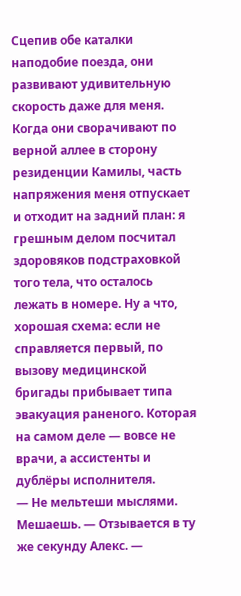Сцепив обе каталки наподобие поезда, они развивают удивительную скорость даже для меня.
Когда они сворачивают по верной аллее в сторону резиденции Камилы, часть напряжения меня отпускает и отходит на задний план: я грешным делом посчитал здоровяков подстраховкой того тела, что осталось лежать в номере. Ну а что, хорошая схема: если не справляется первый, по вызову медицинской бригады прибывает типа эвакуация раненого. Которая на самом деле — вовсе не врачи, а ассистенты и дублёры исполнителя.
— Не мельтеши мыслями. Мешаешь. — Отзывается в ту же секунду Алекс. —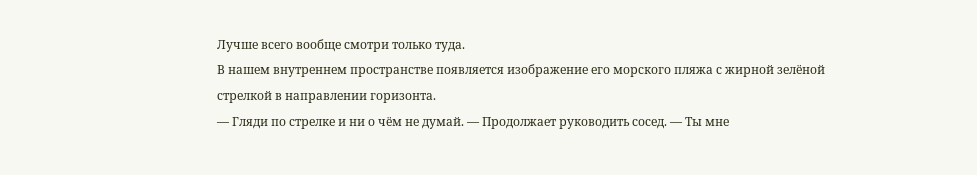Лучше всего вообще смотри только туда.
В нашем внутреннем пространстве появляется изображение его морского пляжа с жирной зелёной стрелкой в направлении горизонта.
— Гляди по стрелке и ни о чём не думай. — Продолжает руководить сосед. — Ты мне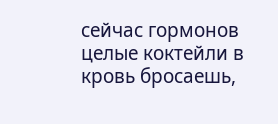сейчас гормонов целые коктейли в кровь бросаешь,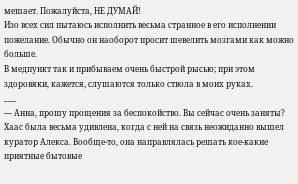мешает. Пожалуйста, НЕ ДУМАЙ!
Изо всех сил пытаюсь исполнить весьма странное в его исполнении пожелание. Обычно он наоборот просит шевелить мозгами как можно больше.
В медпункт так и прибываем очень быстрой рысью; при этом здоровяки, кажется, слушаются только ствола в моих руках.
___
— Анна, прошу прощения за беспокойство. Вы сейчас очень заняты?
Хаас была весьма удивлена, когда с ней на связь неожиданно вышел куратор Алекса. Вообще-то, она направлялась решать кое-какие приятные бытовые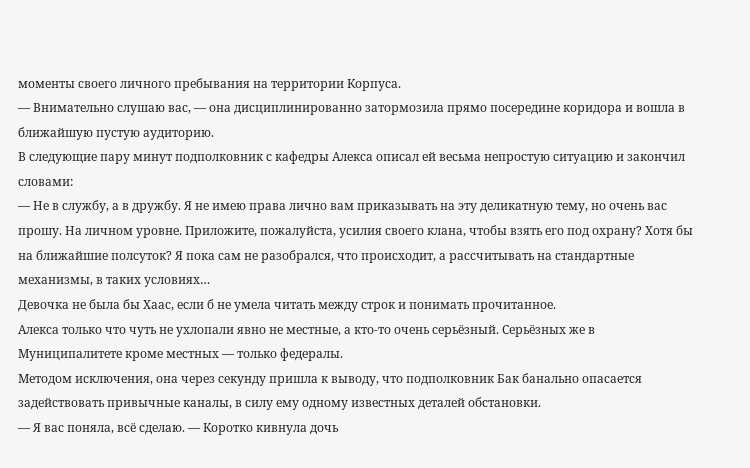моменты своего личного пребывания на территории Корпуса.
— Внимательно слушаю вас, — она дисциплинированно затормозила прямо посередине коридора и вошла в ближайшую пустую аудиторию.
В следующие пару минут подполковник с кафедры Алекса описал ей весьма непростую ситуацию и закончил словами:
— Не в службу, а в дружбу. Я не имею права лично вам приказывать на эту деликатную тему, но очень вас прошу. На личном уровне. Приложите, пожалуйста, усилия своего клана, чтобы взять его под охрану? Хотя бы на ближайшие полсуток? Я пока сам не разобрался, что происходит, а рассчитывать на стандартные механизмы, в таких условиях…
Девочка не была бы Хаас, если б не умела читать между строк и понимать прочитанное.
Алекса только что чуть не ухлопали явно не местные, а кто-то очень серьёзный. Серьёзных же в Муниципалитете кроме местных — только федералы.
Методом исключения, она через секунду пришла к выводу, что подполковник Бак банально опасается задействовать привычные каналы, в силу ему одному известных деталей обстановки.
— Я вас поняла, всё сделаю. — Коротко кивнула дочь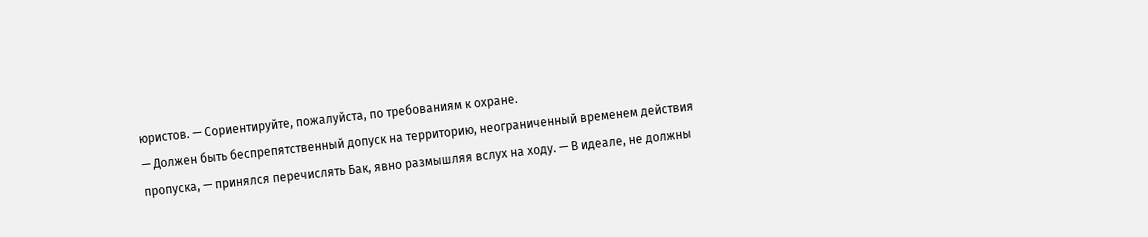юристов. — Сориентируйте, пожалуйста, по требованиям к охране.
— Должен быть беспрепятственный допуск на территорию, неограниченный временем действия пропуска, — принялся перечислять Бак, явно размышляя вслух на ходу. — В идеале, не должны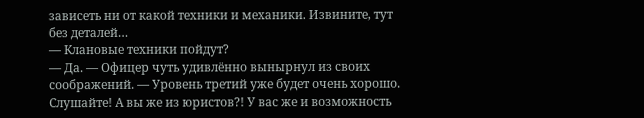зависеть ни от какой техники и механики. Извините, тут без деталей…
— Клановые техники пойдут?
— Да. — Офицер чуть удивлённо вынырнул из своих соображений. — Уровень третий уже будет очень хорошо. Слушайте! А вы же из юристов?! У вас же и возможность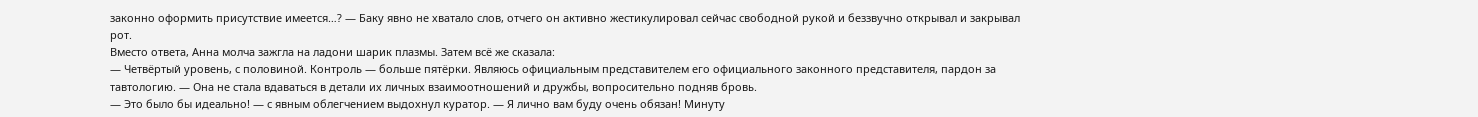законно оформить присутствие имеется…? — Баку явно не хватало слов, отчего он активно жестикулировал сейчас свободной рукой и беззвучно открывал и закрывал рот.
Вместо ответа, Анна молча зажгла на ладони шарик плазмы. Затем всё же сказала:
— Четвёртый уровень, с половиной. Контроль — больше пятёрки. Являюсь официальным представителем его официального законного представителя, пардон за тавтологию. — Она не стала вдаваться в детали их личных взаимоотношений и дружбы, вопросительно подняв бровь.
— Это было бы идеально! — с явным облегчением выдохнул куратор. — Я лично вам буду очень обязан! Минуту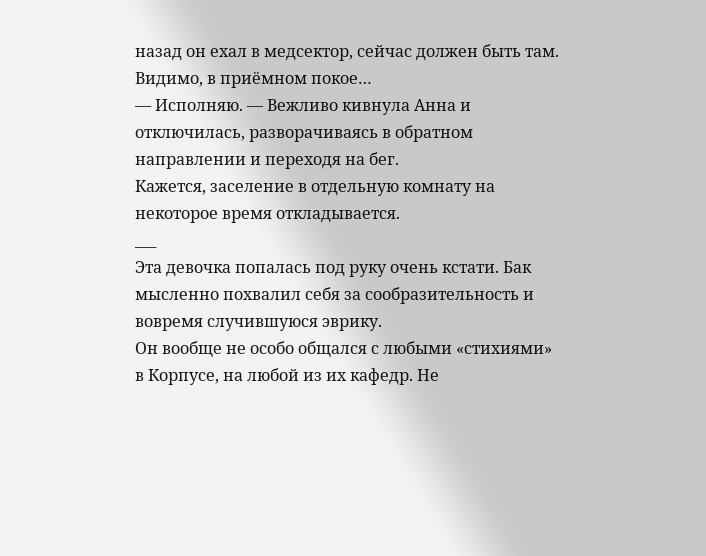назад он ехал в медсектор, сейчас должен быть там. Видимо, в приёмном покое…
— Исполняю. — Вежливо кивнула Анна и отключилась, разворачиваясь в обратном направлении и переходя на бег.
Кажется, заселение в отдельную комнату на некоторое время откладывается.
___
Эта девочка попалась под руку очень кстати. Бак мысленно похвалил себя за сообразительность и вовремя случившуюся эврику.
Он вообще не особо общался с любыми «стихиями» в Корпусе, на любой из их кафедр. Не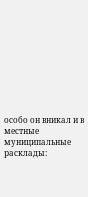особо он вникал и в местные муниципальные расклады: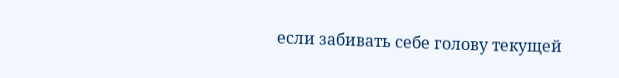если забивать себе голову текущей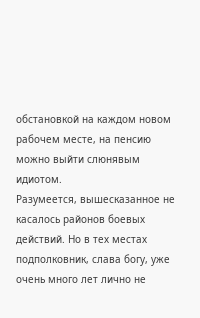обстановкой на каждом новом рабочем месте, на пенсию можно выйти слюнявым идиотом.
Разумеется, вышесказанное не касалось районов боевых действий. Но в тех местах подполковник, слава богу, уже очень много лет лично не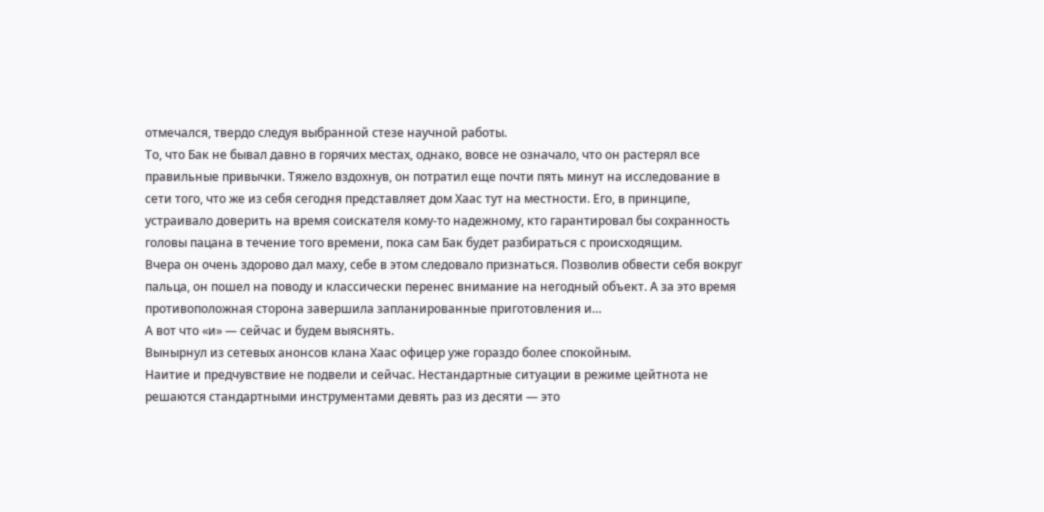отмечался, твердо следуя выбранной стезе научной работы.
То, что Бак не бывал давно в горячих местах, однако, вовсе не означало, что он растерял все правильные привычки. Тяжело вздохнув, он потратил еще почти пять минут на исследование в сети того, что же из себя сегодня представляет дом Хаас тут на местности. Его, в принципе, устраивало доверить на время соискателя кому-то надежному, кто гарантировал бы сохранность головы пацана в течение того времени, пока сам Бак будет разбираться с происходящим.
Вчера он очень здорово дал маху, себе в этом следовало признаться. Позволив обвести себя вокруг пальца, он пошел на поводу и классически перенес внимание на негодный объект. А за это время противоположная сторона завершила запланированные приготовления и…
А вот что «и» — сейчас и будем выяснять.
Вынырнул из сетевых анонсов клана Хаас офицер уже гораздо более спокойным.
Наитие и предчувствие не подвели и сейчас. Нестандартные ситуации в режиме цейтнота не решаются стандартными инструментами девять раз из десяти — это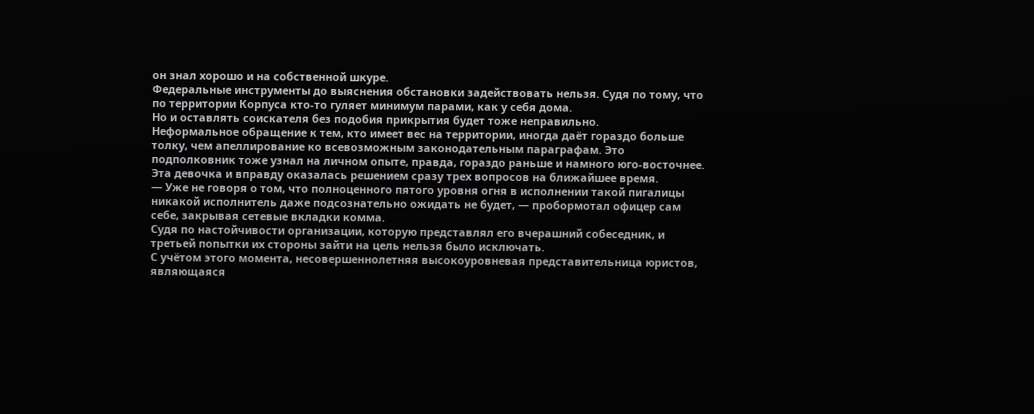он знал хорошо и на собственной шкуре.
Федеральные инструменты до выяснения обстановки задействовать нельзя. Судя по тому, что по территории Корпуса кто-то гуляет минимум парами, как у себя дома.
Но и оставлять соискателя без подобия прикрытия будет тоже неправильно.
Неформальное обращение к тем, кто имеет вес на территории, иногда даёт гораздо больше толку, чем апеллирование ко всевозможным законодательным параграфам. Это подполковник тоже узнал на личном опыте, правда, гораздо раньше и намного юго-восточнее.
Эта девочка и вправду оказалась решением сразу трех вопросов на ближайшее время.
— Уже не говоря о том, что полноценного пятого уровня огня в исполнении такой пигалицы никакой исполнитель даже подсознательно ожидать не будет, — пробормотал офицер сам себе, закрывая сетевые вкладки комма.
Судя по настойчивости организации, которую представлял его вчерашний собеседник, и третьей попытки их стороны зайти на цель нельзя было исключать.
С учётом этого момента, несовершеннолетняя высокоуровневая представительница юристов, являющаяся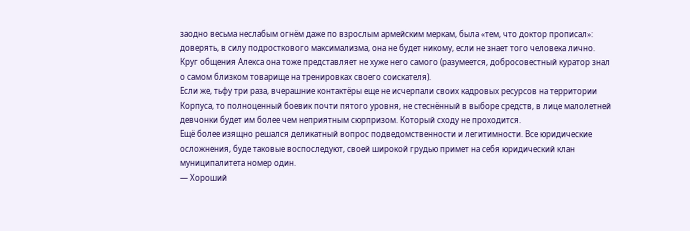заодно весьма неслабым огнём даже по взрослым армейским меркам, была «тем, что доктор прописал»: доверять, в силу подросткового максимализма, она не будет никому, если не знает того человека лично.
Круг общения Алекса она тоже представляет не хуже него самого (разумеется, добросовестный куратор знал о самом близком товарище на тренировках своего соискателя).
Если же, тьфу три раза, вчерашние контактёры еще не исчерпали своих кадровых ресурсов на территории Корпуса, то полноценный боевик почти пятого уровня, не стеснённый в выборе средств, в лице малолетней девчонки будет им более чем неприятным сюрпризом. Который сходу не проходится.
Ещё более изящно решался деликатный вопрос подведомственности и легитимности. Все юридические осложнения, буде таковые воспоследуют, своей широкой грудью примет на себя юридический клан муниципалитета номер один.
— Хороший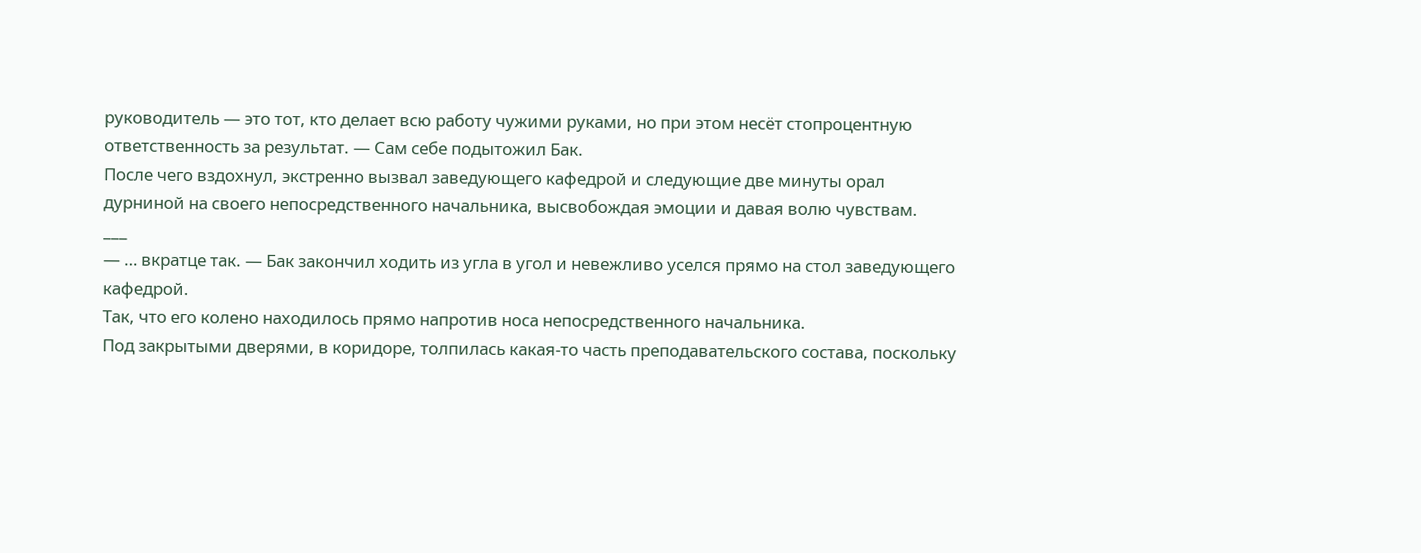руководитель — это тот, кто делает всю работу чужими руками, но при этом несёт стопроцентную ответственность за результат. — Сам себе подытожил Бак.
После чего вздохнул, экстренно вызвал заведующего кафедрой и следующие две минуты орал дурниной на своего непосредственного начальника, высвобождая эмоции и давая волю чувствам.
___
— … вкратце так. — Бак закончил ходить из угла в угол и невежливо уселся прямо на стол заведующего кафедрой.
Так, что его колено находилось прямо напротив носа непосредственного начальника.
Под закрытыми дверями, в коридоре, толпилась какая-то часть преподавательского состава, поскольку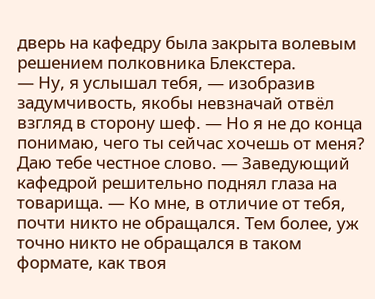дверь на кафедру была закрыта волевым решением полковника Блекстера.
— Ну, я услышал тебя, — изобразив задумчивость, якобы невзначай отвёл взгляд в сторону шеф. — Но я не до конца понимаю, чего ты сейчас хочешь от меня? Даю тебе честное слово. — Заведующий кафедрой решительно поднял глаза на товарища. — Ко мне, в отличие от тебя, почти никто не обращался. Тем более, уж точно никто не обращался в таком формате, как твоя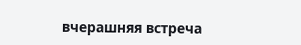вчерашняя встреча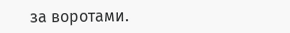за воротами.